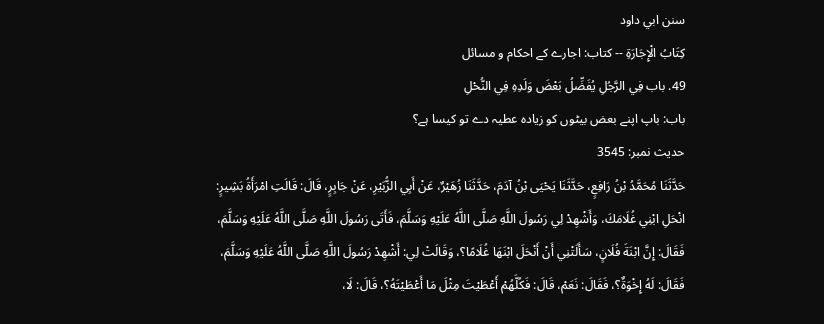سنن ابي داود
كِتَابُ الْإِجَارَةِ -- کتاب: اجارے کے احکام و مسائل
49. باب فِي الرَّجُلِ يُفَضِّلُ بَعْضَ وَلَدِهِ فِي النُّحْلِ
باب: باپ اپنے بعض بیٹوں کو زیادہ عطیہ دے تو کیسا ہے؟
حدیث نمبر: 3545
حَدَّثَنَا مُحَمَّدُ بْنُ رَافِعٍ، حَدَّثَنَا يَحْيَى بْنُ آدَمَ، حَدَّثَنَا زُهَيْرٌ، عَنْ أَبِي الزُّبَيْرِ، عَنْ جَابِرٍ، قَالَ: قَالَتِ امْرَأَةُ بَشِيرٍ: انْحَلِ ابْنِي غُلَامَكَ، وَأَشْهِدْ لِي رَسُولَ اللَّهِ صَلَّى اللَّهُ عَلَيْهِ وَسَلَّمَ، فَأَتَى رَسُولَ اللَّهِ صَلَّى اللَّهُ عَلَيْهِ وَسَلَّمَ، فَقَالَ: إِنَّ ابْنَةَ فُلَانٍ، سَأَلَتْنِي أَنْ أَنْحَلَ ابْنَهَا غُلَامًا؟، وَقَالَتْ لِي: أَشْهِدْ رَسُولَ اللَّهِ صَلَّى اللَّهُ عَلَيْهِ وَسَلَّمَ، فَقَالَ: لَهُ إِخْوَةٌ؟، فَقَالَ: نَعَمْ، قَالَ: فَكُلَّهُمْ أَعْطَيْتَ مِثْلَ مَا أَعْطَيْتَهُ؟، قَالَ: لَا،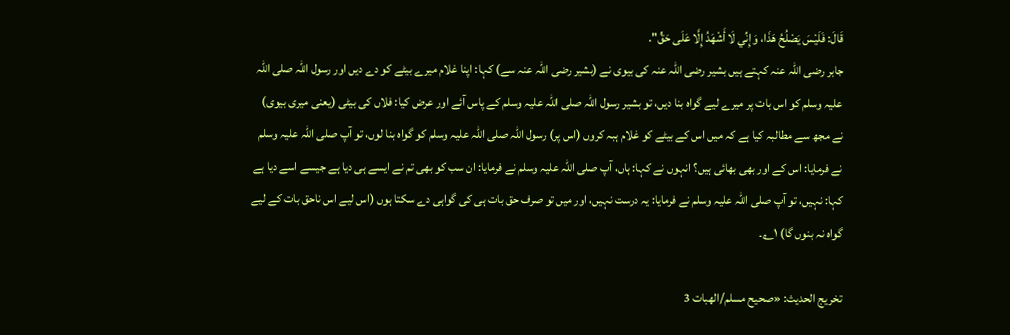قَالَ: فَلَيْسَ يَصْلُحُ هَذَا، وَإِنِّي لَا أَشْهَدُ إِلَّا عَلَى حَقٍّ".
جابر رضی اللہ عنہ کہتے ہیں بشیر رضی اللہ عنہ کی بیوی نے (بشیر رضی اللہ عنہ سے) کہا: اپنا غلام میرے بیٹے کو دے دیں اور رسول اللہ صلی اللہ علیہ وسلم کو اس بات پر میرے لیے گواہ بنا دیں، تو بشیر رسول اللہ صلی اللہ علیہ وسلم کے پاس آئے اور عرض کیا: فلاں کی بیٹی (یعنی میری بیوی) نے مجھ سے مطالبہ کیا ہے کہ میں اس کے بیٹے کو غلام ہبہ کروں (اس پر) رسول اللہ صلی اللہ علیہ وسلم کو گواہ بنا لوں، تو آپ صلی اللہ علیہ وسلم نے فرمایا: اس کے اور بھی بھائی ہیں؟ انہوں نے کہا: ہاں، آپ صلی اللہ علیہ وسلم نے فرمایا: ان سب کو بھی تم نے ایسے ہی دیا ہے جیسے اسے دیا ہے کہا: نہیں، تو آپ صلی اللہ علیہ وسلم نے فرمایا: یہ درست نہیں، اور میں تو صرف حق بات ہی کی گواہی دے سکتا ہوں (اس لیے اس ناحق بات کے لیے گواہ نہ بنوں گا) ۱؎۔

تخریج الحدیث: «صحیح مسلم/الھبات 3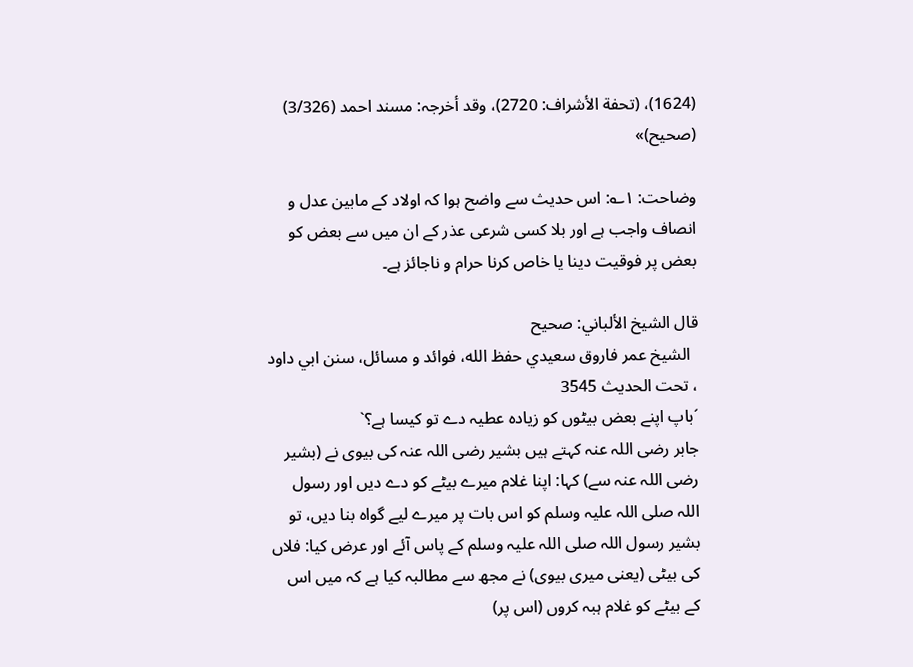(1624)، (تحفة الأشراف: 2720)، وقد أخرجہ: مسند احمد (3/326) (صحیح)»

وضاحت: ۱؎: اس حدیث سے واضح ہوا کہ اولاد کے مابین عدل و انصاف واجب ہے اور بلا کسی شرعی عذر کے ان میں سے بعض کو بعض پر فوقیت دینا یا خاص کرنا حرام و ناجائز ہے۔

قال الشيخ الألباني: صحيح
  الشيخ عمر فاروق سعيدي حفظ الله، فوائد و مسائل، سنن ابي داود ، تحت الحديث 3545
´باپ اپنے بعض بیٹوں کو زیادہ عطیہ دے تو کیسا ہے؟`
جابر رضی اللہ عنہ کہتے ہیں بشیر رضی اللہ عنہ کی بیوی نے (بشیر رضی اللہ عنہ سے) کہا: اپنا غلام میرے بیٹے کو دے دیں اور رسول اللہ صلی اللہ علیہ وسلم کو اس بات پر میرے لیے گواہ بنا دیں، تو بشیر رسول اللہ صلی اللہ علیہ وسلم کے پاس آئے اور عرض کیا: فلاں کی بیٹی (یعنی میری بیوی) نے مجھ سے مطالبہ کیا ہے کہ میں اس کے بیٹے کو غلام ہبہ کروں (اس پر)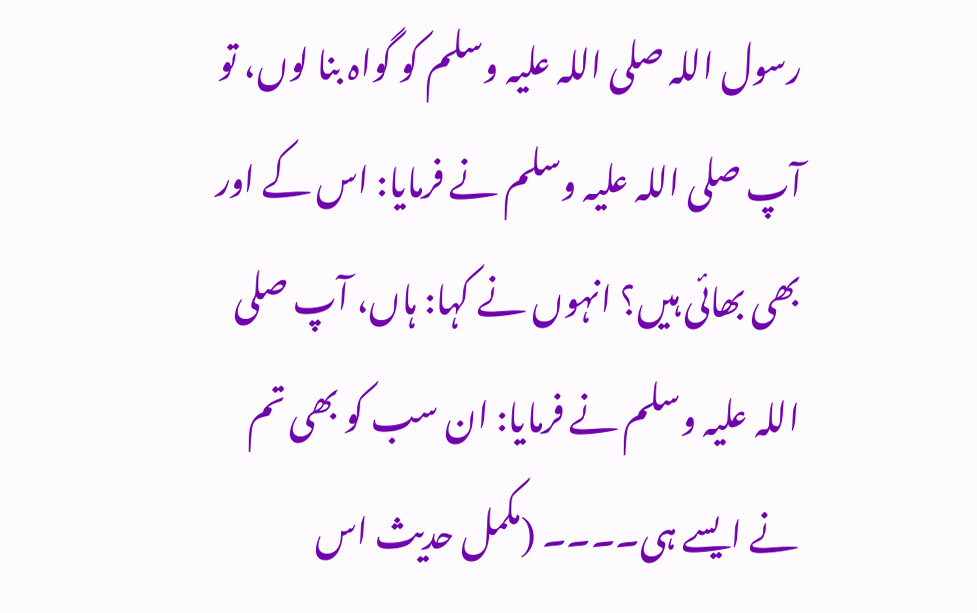رسول اللہ صلی اللہ علیہ وسلم کو گواہ بنا لوں، تو آپ صلی اللہ علیہ وسلم نے فرمایا: اس کے اور بھی بھائی ہیں؟ انہوں نے کہا: ہاں، آپ صلی اللہ علیہ وسلم نے فرمایا: ان سب کو بھی تم نے ایسے ہی۔۔۔۔ (مکمل حدیث اس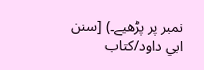نمبر پر پڑھیے۔) [سنن ابي داود/كتاب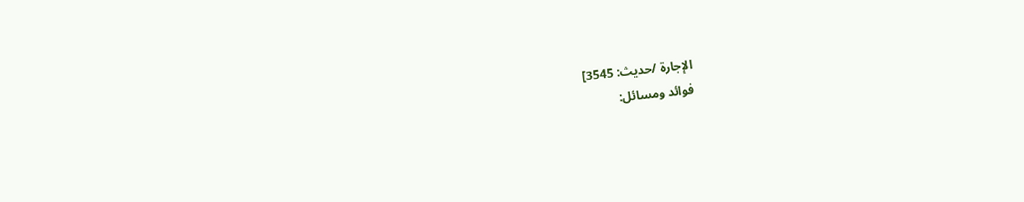الإجارة /حدیث: 3545]
فوائد ومسائل: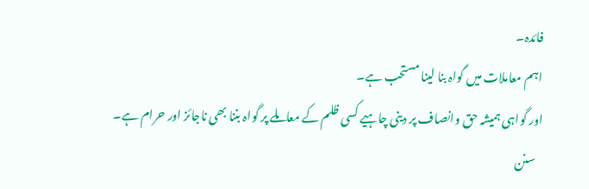فائدہ۔
اہم معاملات میں گواہ بنا لینا مستحب ہے۔
اور گواہی ہمیشہ حق وانصاف پر دینی چاہیے کسی ظلم کے معاملے پر گواہ بننا بھی ناجائز اور حرام ہے۔
   سنن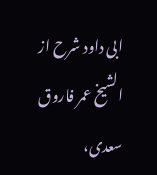ابی داود شرح از الشیخ عمر فاروق سعدی،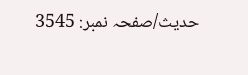حدیث/صفحہ نمبر: 3545